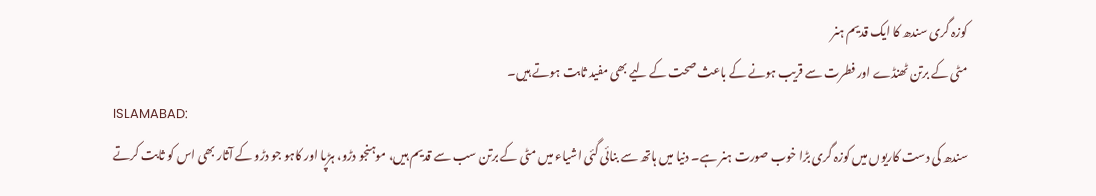کوزہ گری سندھ کا ایک قدیم ہنر
مٹی کے برتن ٹھنڈے اور فطرت سے قریب ہونے کے باعث صحت کے لیے بھی مفید ثابت ہوتے ہیں۔
ISLAMABAD:
سندھ کی دست کاریوں میں کوزہ گری بڑا خوب صورت ہنر ہے۔ دنیا میں ہاتھ سے بنائی گئی اشیاء میں مٹی کے برتن سب سے قدیم ہیں، موہنجو دڑو، ہڑپا اور کاہو جو دڑو کے آثار بھی اس کو ثابت کرتے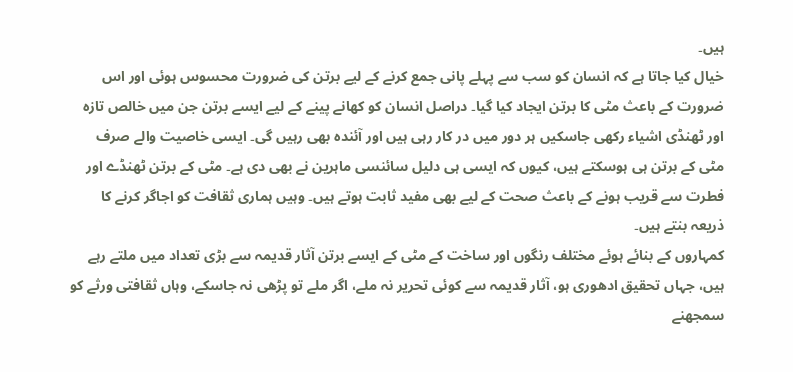ہیں۔
خیال کیا جاتا ہے کہ انسان کو سب سے پہلے پانی جمع کرنے کے لیے برتن کی ضرورت محسوس ہوئی اور اس ضرورت کے باعث مٹی کا برتن ایجاد کیا گیا۔ دراصل انسان کو کھانے پینے کے لیے ایسے برتن جن میں خالص تازہ اور ٹھنڈی اشیاء رکھی جاسکیں ہر دور میں در کار رہی ہیں اور آئندہ بھی رہیں گی۔ ایسی خاصیت والے صرف مٹی کے برتن ہی ہوسکتے ہیں، کیوں کہ ایسی ہی دلیل سائنسی ماہرین نے بھی دی ہے۔ مٹی کے برتن ٹھنڈے اور فطرت سے قریب ہونے کے باعث صحت کے لیے بھی مفید ثابت ہوتے ہیں۔ وہیں ہماری ثقافت کو اجاگر کرنے کا ذریعہ بنتے ہیں۔
کمہاروں کے بنائے ہوئے مختلف رنگوں اور ساخت کے مٹی کے ایسے برتن آثار قدیمہ سے بڑی تعداد میں ملتے رہے ہیں، جہاں تحقیق ادھوری ہو، آثار قدیمہ سے کوئی تحریر نہ ملے، اگر ملے تو پڑھی نہ جاسکے، وہاں ثقافتی ورثے کو سمجھنے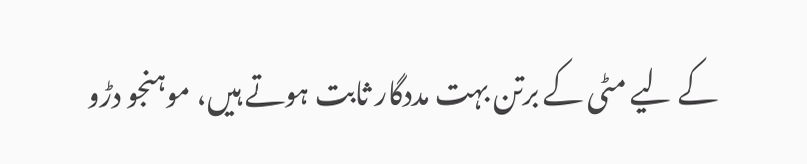کے لیے مٹی کے برتن بہت مددگار ثابت ہوتے ہیں، موہنجو دڑو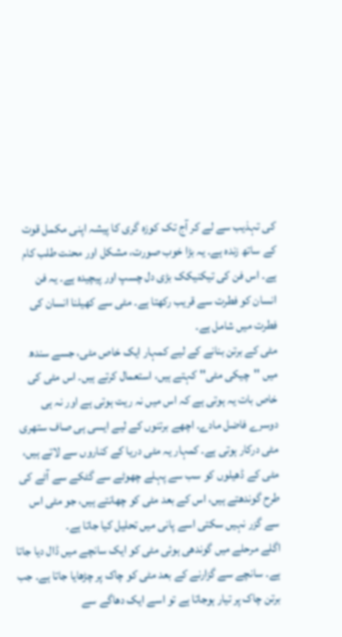کی تہذیب سے لے کر آج تک کوزہ گری کا پیشہ اپنی مکمل قوت کے ساتھ زندہ ہے۔ یہ بڑا خوب صورت، مشکل اور محنت طلب کام ہے۔ اس فن کی تیکنیکک بڑی دل چسپ اور پیچیدہ ہے۔ یہ فن انسان کو فطرت سے قریب رکھتا ہے۔ مٹی سے کھیلنا انسان کی فطرت میں شامل ہے۔
مٹی کے برتن بنانے کے لیے کمہار ایک خاص مٹی، جسے سندھ میں ''چیکی مٹی'' کہتے ہیں، استعمال کرتے ہیں۔ اس مٹی کی خاص بات یہ ہوتی ہے کہ اس میں نہ ریت ہوتی ہے اور نہ ہی دوسرے فاضل مادے۔ اچھے برتنوں کے لیے ایسی ہی صاف ستھری مٹی درکار ہوتی ہے۔ کمہار یہ مٹی دریا کے کناروں سے لاتے ہیں، مٹی کے ڈھیلوں کو سب سے پہلے چھوٹے سے گٹکے سے آٹے کی طرح گوندھتے ہیں، اس کے بعد مٹی کو چھانتے ہیں، جو مٹی اس سے گزر نہیں سکتی اسے پانی میں تحلیل کیا جاتا ہے۔
اگلے مرحلے میں گوندھی ہوئی مٹی کو ایک سانچے میں ڈال دیا جاتا ہے۔ سانچے سے گزارنے کے بعد مٹی کو چاک پر چڑھایا جاتا ہے۔ جب برتن چاک پر تیار ہوجاتا ہے تو اسے ایک دھاگے سے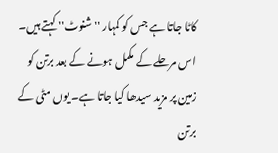کاٹا جاتا ہے جس کو کمہار ''شنوٹ'' کہتے ہیں۔ اس مرحلے کے مکمل ہونے کے بعد برتن کو زمین پر مزید سیدھا کیا جاتا ہے۔ یوں مٹی کے برتن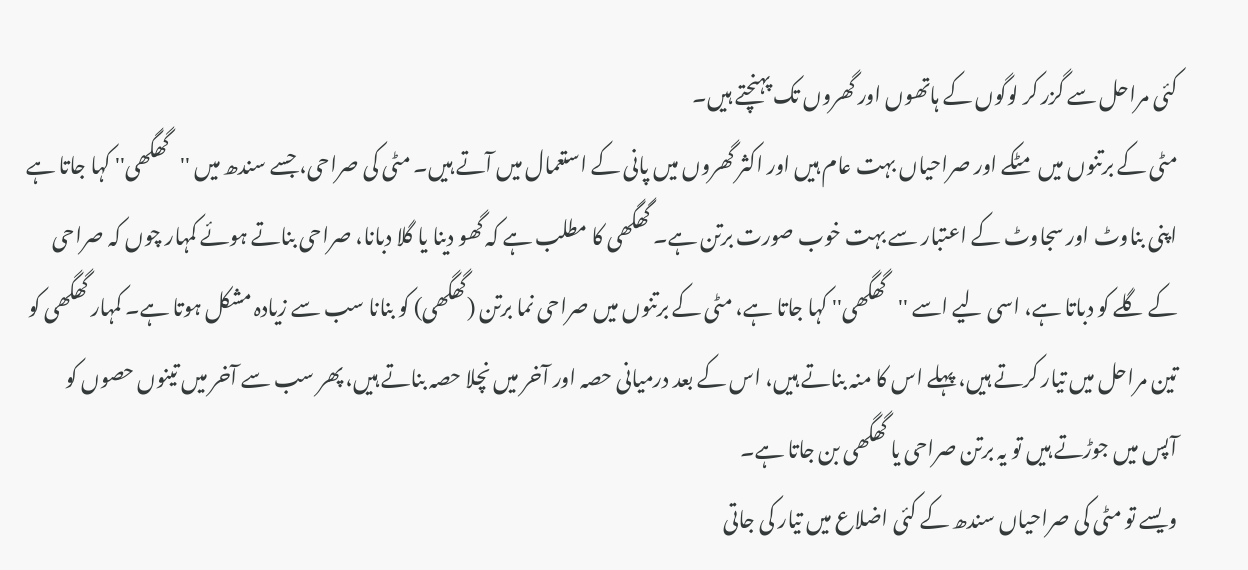کئی مراحل سے گزر کر لوگوں کے ہاتھوں اور گھروں تک پہنچتے ہیں۔
مٹی کے برتنوں میں مٹکے اور صراحیاں بہت عام ہیں اور اکثر گھروں میں پانی کے استعمال میں آتے ہیں۔ مٹی کی صراحی، جسے سندھ میں ''گھگھی'' کہا جاتا ہے اپنی بناوٹ اور سجاوٹ کے اعتبار سے بہت خوب صورت برتن ہے۔ گھگھی کا مطلب ہے کہ گھو دینا یا گلا دبانا، صراحی بناتے ہوئے کمہار چوں کہ صراحی کے گلے کو دباتا ہے، اسی لیے اسے ''گھگھی'' کہا جاتا ہے، مٹی کے برتنوں میں صراحی نما برتن (گھگھی) کو بنانا سب سے زیادہ مشکل ہوتا ہے۔ کمہار گھگھی کو تین مراحل میں تیار کرتے ہیں، پہلے اس کا منہ بناتے ہیں، اس کے بعد درمیانی حصہ اور آخر میں نچلا حصہ بناتے ہیں، پھر سب سے آخر میں تینوں حصوں کو آپس میں جوڑتے ہیں تو یہ برتن صراحی یا گھگھی بن جاتا ہے۔
ویسے تو مٹی کی صراحیاں سندھ کے کئی اضلاع میں تیار کی جاتی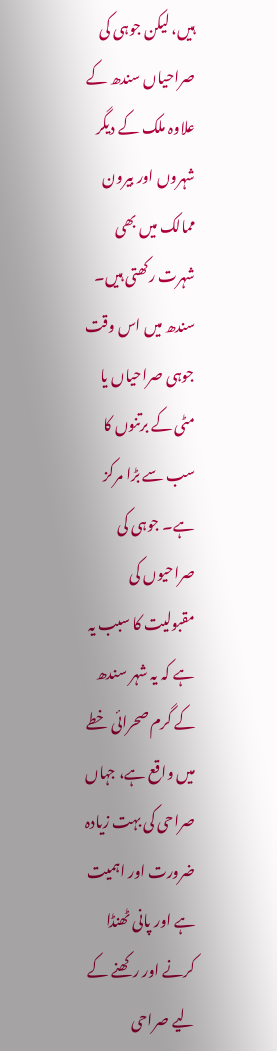ہیں، لیکن جوہی کی صراحیاں سندھ کے علاوہ ملک کے دیگر شہروں اور بیرون ممالک میں بھی شہرت رکھتی ہیں۔ سندھ میں اس وقت جوہی صراحیاں یا مٹی کے برتنوں کا سب سے بڑا مرکز ہے۔ جوہی کی صراحیوں کی مقبولیت کا سبب یہ ہے کہ یہ شہر سندھ کے گرم صحرائی خطے میں واقع ہے، جہاں صراحی کی بہت زیادہ ضرورت اور اہمیت ہے اور پانی ٹھنڈا کرنے اور رکھنے کے لیے صراحی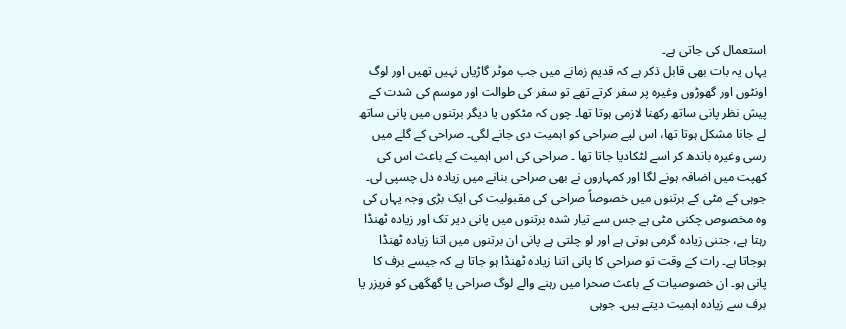استعمال کی جاتی ہے۔
یہاں یہ بات بھی قابل ذکر ہے کہ قدیم زمانے میں جب موٹر گاڑیاں نہیں تھیں اور لوگ اونٹوں اور گھوڑوں وغیرہ پر سفر کرتے تھے تو سفر کی طوالت اور موسم کی شدت کے پیش نظر پانی ساتھ رکھنا لازمی ہوتا تھا۔ چوں کہ مٹکوں یا دیگر برتنوں میں پانی ساتھ لے جانا مشکل ہوتا تھا، اس لیے صراحی کو اہمیت دی جانے لگی۔ صراحی کے گلے میں رسی وغیرہ باندھ کر اسے لٹکادیا جاتا تھا ۔ صراحی کی اس اہمیت کے باعث اس کی کھپت میں اضافہ ہونے لگا اور کمہاروں نے بھی صراحی بنانے میں زیادہ دل چسپی لی۔
جوہی کے مٹی کے برتنوں میں خصوصاً صراحی کی مقبولیت کی ایک بڑی وجہ یہاں کی وہ مخصوص چکنی مٹی ہے جس سے تیار شدہ برتنوں میں پانی دیر تک اور زیادہ ٹھنڈا رہتا ہے، جتنی زیادہ گرمی ہوتی ہے اور لو چلتی ہے پانی ان برتنوں میں اتنا زیادہ ٹھنڈا ہوجاتا ہے۔ رات کے وقت تو صراحی کا پانی اتنا زیادہ ٹھنڈا ہو جاتا ہے کہ جیسے برف کا پانی ہو۔ ان خصوصیات کے باعث صحرا میں رہنے والے لوگ صراحی یا گھگھی کو فریزر یا برف سے زیادہ اہمیت دیتے ہیں۔ جوہی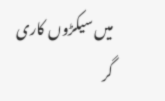میں سیکڑوں کاری گر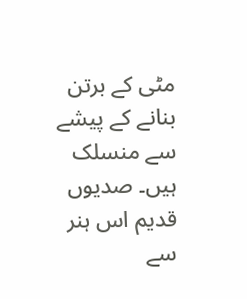مٹی کے برتن بنانے کے پیشے سے منسلک ہیں۔ صدیوں قدیم اس ہنر سے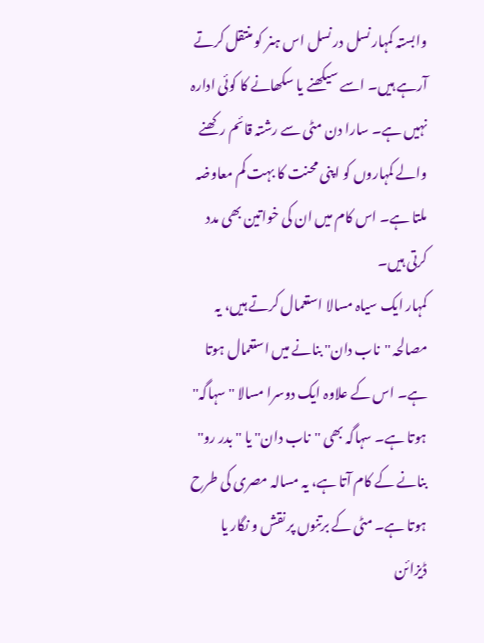وابستہ کمہار نسل در نسل اس ہنر کو منتقل کرتے آرہے ہیں۔ اسے سیکھنے یا سکھانے کا کوئی ادارہ نہیں ہے۔ سارا دن مٹی سے رشتہ قائم رکھنے والے کمہاروں کو اپنی محنت کا بہت کم معاوضہ ملتا ہے۔ اس کام میں ان کی خواتین بھی مدد کرتی ہیں۔
کمہار ایک سیاہ مسالا استعمال کرتے ہیں، یہ مصالحہ ''ناب دان'' بنانے میں استعمال ہوتا ہے۔ اس کے علاوہ ایک دوسرا مسالا ''سہاگہ'' ہوتا ہے۔ سہاگہ بھی ''ناب دان'' یا ''بدر رو'' بنانے کے کام آتا ہے، یہ مسالہ مصری کی طرح ہوتا ہے۔ مٹی کے برتنوں پر نقش و نگار یا ڈیزائن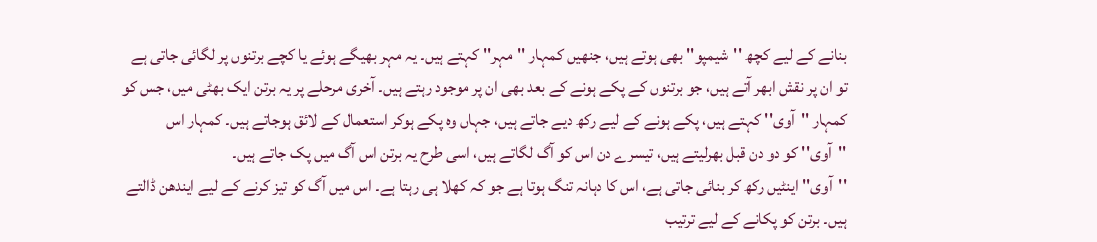بنانے کے لیے کچھ ''شیمپو'' بھی ہوتے ہیں، جنھیں کمہار ''مہر'' کہتے ہیں۔ یہ مہر بھیگے ہوئے یا کچے برتنوں پر لگائی جاتی ہے تو ان پر نقش ابھر آتے ہیں، جو برتنوں کے پکے ہونے کے بعد بھی ان پر موجود رہتے ہیں۔ آخری مرحلے پر یہ برتن ایک بھٹی میں، جس کو کمہار ''آوی'' کہتے ہیں، پکے ہونے کے لیے رکھ دیے جاتے ہیں، جہاں وہ پکے ہوکر استعمال کے لائق ہوجاتے ہیں۔ کمہار اس ''آوی'' کو دو دن قبل بھرلیتے ہیں، تیسرے دن اس کو آگ لگاتے ہیں، اسی طرح یہ برتن اس آگ میں پک جاتے ہیں۔
''آوی'' اینٹیں رکھ کر بنائی جاتی ہے، اس کا دہانہ تنگ ہوتا ہے جو کہ کھلا ہی رہتا ہے۔ اس میں آگ کو تیز کرنے کے لیے ایندھن ڈالتے ہیں۔ برتن کو پکانے کے لیے ترتیب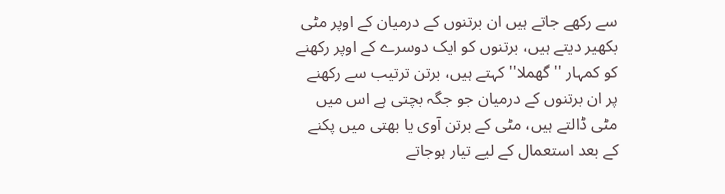سے رکھے جاتے ہیں ان برتنوں کے درمیان کے اوپر مٹی بکھیر دیتے ہیں، برتنوں کو ایک دوسرے کے اوپر رکھنے کو کمہار ''گھملا'' کہتے ہیں، برتن ترتیب سے رکھنے پر ان برتنوں کے درمیان جو جگہ بچتی ہے اس میں مٹی ڈالتے ہیں، مٹی کے برتن آوی یا بھتی میں پکنے کے بعد استعمال کے لیے تیار ہوجاتے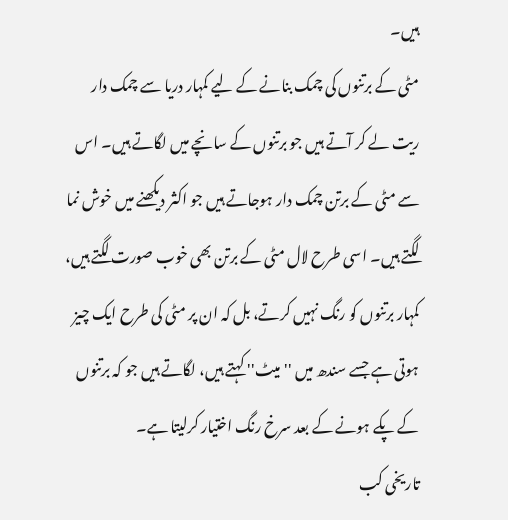ہیں۔
مٹی کے برتنوں کی چمک بنانے کے لیے کمہار دریا سے چمک دار ریت لے کر آتے ہیں جو برتنوں کے سانچے میں لگاتے ہیں۔ اس سے مٹی کے برتن چمک دار ہوجاتے ہیں جو اکثر دیکھنے میں خوش نما لگتے ہیں۔ اسی طرح لال مٹی کے برتن بھی خوب صورت لگتے ہیں، کمہار برتنوں کو رنگ نہیں کرتے، بل کہ ان پر مٹی کی طرح ایک چیز ہوتی ہے جسے سندھ میں ''میٹ'' کہتے ہیں، لگاتے ہیں جو کہ برتنوں کے پکے ہونے کے بعد سرخ رنگ اختیار کرلیتا ہے۔
تاریخی کب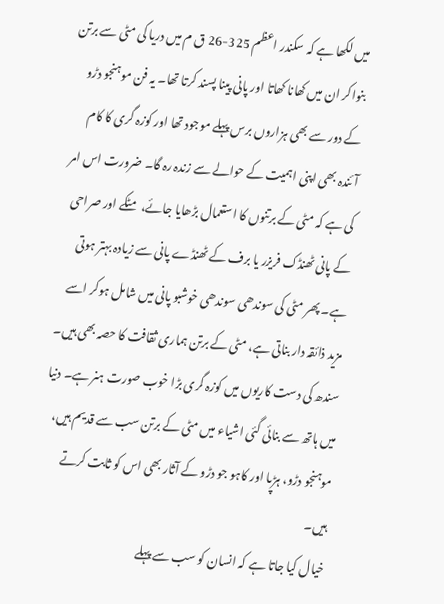میں لکھا ہے کہ سکندر اعظم 325-26 ق م میں دریا کی مٹی سے برتن بنواکر ان میں کھانا کھاتا اور پانی پینا پسند کرتا تھا۔ یہ فن موہنجو دڑو کے دور سے بھی ہزاروں برس پہلے موجود تھا اور کوزہ گری کا کام آئندہ بھی اپنی اہمیت کے حوالے سے زندہ رہ گا۔ ضرورت اس امر کی ہے کہ مٹی کے برتنوں کا استعمال بڑھایا جائے، مٹکے اور صراحی کے پانی ٹھنڈک فریزر یا برف کے ٹھنڈے پانی سے زیادہ بہتر ہوتی ہے۔ پھر مٹی کی سوندھی سوندھی خوشبو پانی میں شامل ہوکر اسے مزید ذائقہ دار بناتی ہے، مٹی کے برتن ہماری ثقافت کا حصہ بھی ہیں۔
سندھ کی دست کاریوں میں کوزہ گری بڑا خوب صورت ہنر ہے۔ دنیا میں ہاتھ سے بنائی گئی اشیاء میں مٹی کے برتن سب سے قدیم ہیں، موہنجو دڑو، ہڑپا اور کاہو جو دڑو کے آثار بھی اس کو ثابت کرتے ہیں۔
خیال کیا جاتا ہے کہ انسان کو سب سے پہلے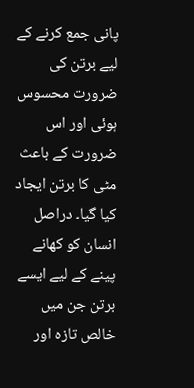پانی جمع کرنے کے لیے برتن کی ضرورت محسوس ہوئی اور اس ضرورت کے باعث مٹی کا برتن ایجاد کیا گیا۔ دراصل انسان کو کھانے پینے کے لیے ایسے برتن جن میں خالص تازہ اور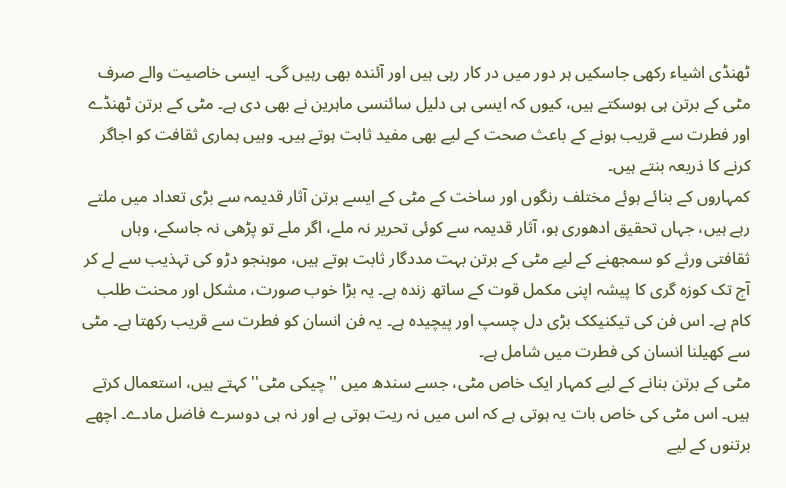ٹھنڈی اشیاء رکھی جاسکیں ہر دور میں در کار رہی ہیں اور آئندہ بھی رہیں گی۔ ایسی خاصیت والے صرف مٹی کے برتن ہی ہوسکتے ہیں، کیوں کہ ایسی ہی دلیل سائنسی ماہرین نے بھی دی ہے۔ مٹی کے برتن ٹھنڈے اور فطرت سے قریب ہونے کے باعث صحت کے لیے بھی مفید ثابت ہوتے ہیں۔ وہیں ہماری ثقافت کو اجاگر کرنے کا ذریعہ بنتے ہیں۔
کمہاروں کے بنائے ہوئے مختلف رنگوں اور ساخت کے مٹی کے ایسے برتن آثار قدیمہ سے بڑی تعداد میں ملتے رہے ہیں، جہاں تحقیق ادھوری ہو، آثار قدیمہ سے کوئی تحریر نہ ملے، اگر ملے تو پڑھی نہ جاسکے، وہاں ثقافتی ورثے کو سمجھنے کے لیے مٹی کے برتن بہت مددگار ثابت ہوتے ہیں، موہنجو دڑو کی تہذیب سے لے کر آج تک کوزہ گری کا پیشہ اپنی مکمل قوت کے ساتھ زندہ ہے۔ یہ بڑا خوب صورت، مشکل اور محنت طلب کام ہے۔ اس فن کی تیکنیکک بڑی دل چسپ اور پیچیدہ ہے۔ یہ فن انسان کو فطرت سے قریب رکھتا ہے۔ مٹی سے کھیلنا انسان کی فطرت میں شامل ہے۔
مٹی کے برتن بنانے کے لیے کمہار ایک خاص مٹی، جسے سندھ میں ''چیکی مٹی'' کہتے ہیں، استعمال کرتے ہیں۔ اس مٹی کی خاص بات یہ ہوتی ہے کہ اس میں نہ ریت ہوتی ہے اور نہ ہی دوسرے فاضل مادے۔ اچھے برتنوں کے لیے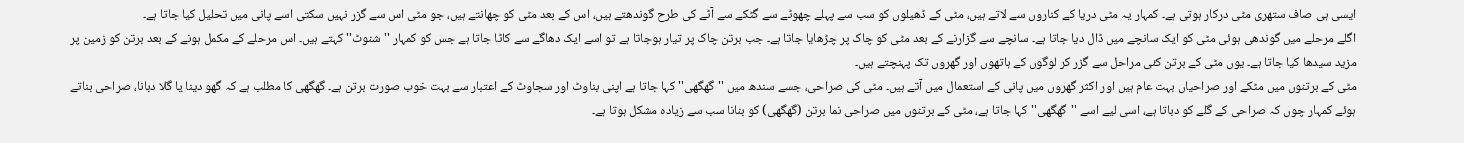ایسی ہی صاف ستھری مٹی درکار ہوتی ہے۔ کمہار یہ مٹی دریا کے کناروں سے لاتے ہیں، مٹی کے ڈھیلوں کو سب سے پہلے چھوٹے سے گٹکے سے آٹے کی طرح گوندھتے ہیں، اس کے بعد مٹی کو چھانتے ہیں، جو مٹی اس سے گزر نہیں سکتی اسے پانی میں تحلیل کیا جاتا ہے۔
اگلے مرحلے میں گوندھی ہوئی مٹی کو ایک سانچے میں ڈال دیا جاتا ہے۔ سانچے سے گزارنے کے بعد مٹی کو چاک پر چڑھایا جاتا ہے۔ جب برتن چاک پر تیار ہوجاتا ہے تو اسے ایک دھاگے سے کاٹا جاتا ہے جس کو کمہار ''شنوٹ'' کہتے ہیں۔ اس مرحلے کے مکمل ہونے کے بعد برتن کو زمین پر مزید سیدھا کیا جاتا ہے۔ یوں مٹی کے برتن کئی مراحل سے گزر کر لوگوں کے ہاتھوں اور گھروں تک پہنچتے ہیں۔
مٹی کے برتنوں میں مٹکے اور صراحیاں بہت عام ہیں اور اکثر گھروں میں پانی کے استعمال میں آتے ہیں۔ مٹی کی صراحی، جسے سندھ میں ''گھگھی'' کہا جاتا ہے اپنی بناوٹ اور سجاوٹ کے اعتبار سے بہت خوب صورت برتن ہے۔ گھگھی کا مطلب ہے کہ گھو دینا یا گلا دبانا، صراحی بناتے ہوئے کمہار چوں کہ صراحی کے گلے کو دباتا ہے، اسی لیے اسے ''گھگھی'' کہا جاتا ہے، مٹی کے برتنوں میں صراحی نما برتن (گھگھی) کو بنانا سب سے زیادہ مشکل ہوتا ہے۔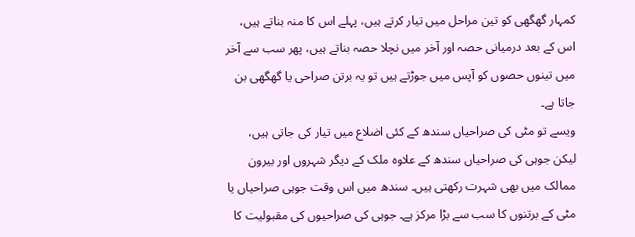کمہار گھگھی کو تین مراحل میں تیار کرتے ہیں، پہلے اس کا منہ بناتے ہیں، اس کے بعد درمیانی حصہ اور آخر میں نچلا حصہ بناتے ہیں، پھر سب سے آخر میں تینوں حصوں کو آپس میں جوڑتے ہیں تو یہ برتن صراحی یا گھگھی بن جاتا ہے۔
ویسے تو مٹی کی صراحیاں سندھ کے کئی اضلاع میں تیار کی جاتی ہیں، لیکن جوہی کی صراحیاں سندھ کے علاوہ ملک کے دیگر شہروں اور بیرون ممالک میں بھی شہرت رکھتی ہیں۔ سندھ میں اس وقت جوہی صراحیاں یا مٹی کے برتنوں کا سب سے بڑا مرکز ہے۔ جوہی کی صراحیوں کی مقبولیت کا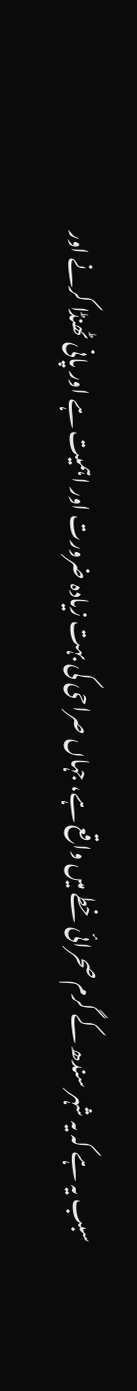سبب یہ ہے کہ یہ شہر سندھ کے گرم صحرائی خطے میں واقع ہے، جہاں صراحی کی بہت زیادہ ضرورت اور اہمیت ہے اور پانی ٹھنڈا کرنے اور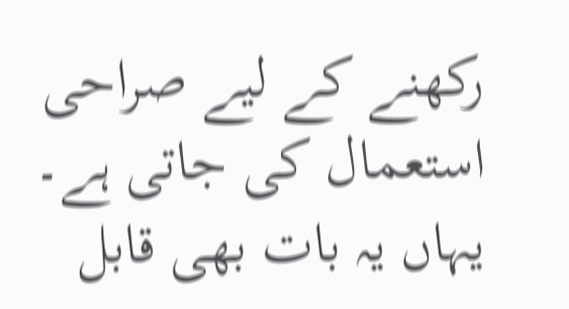رکھنے کے لیے صراحی استعمال کی جاتی ہے۔
یہاں یہ بات بھی قابل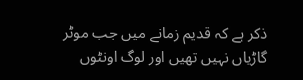ذکر ہے کہ قدیم زمانے میں جب موٹر گاڑیاں نہیں تھیں اور لوگ اونٹوں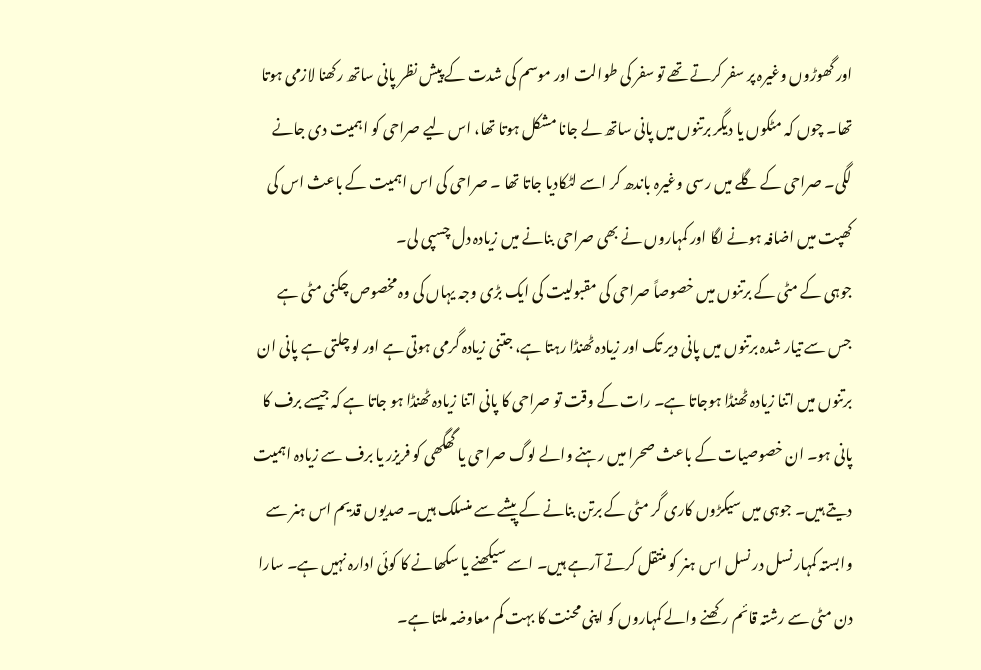اور گھوڑوں وغیرہ پر سفر کرتے تھے تو سفر کی طوالت اور موسم کی شدت کے پیش نظر پانی ساتھ رکھنا لازمی ہوتا تھا۔ چوں کہ مٹکوں یا دیگر برتنوں میں پانی ساتھ لے جانا مشکل ہوتا تھا، اس لیے صراحی کو اہمیت دی جانے لگی۔ صراحی کے گلے میں رسی وغیرہ باندھ کر اسے لٹکادیا جاتا تھا ۔ صراحی کی اس اہمیت کے باعث اس کی کھپت میں اضافہ ہونے لگا اور کمہاروں نے بھی صراحی بنانے میں زیادہ دل چسپی لی۔
جوہی کے مٹی کے برتنوں میں خصوصاً صراحی کی مقبولیت کی ایک بڑی وجہ یہاں کی وہ مخصوص چکنی مٹی ہے جس سے تیار شدہ برتنوں میں پانی دیر تک اور زیادہ ٹھنڈا رہتا ہے، جتنی زیادہ گرمی ہوتی ہے اور لو چلتی ہے پانی ان برتنوں میں اتنا زیادہ ٹھنڈا ہوجاتا ہے۔ رات کے وقت تو صراحی کا پانی اتنا زیادہ ٹھنڈا ہو جاتا ہے کہ جیسے برف کا پانی ہو۔ ان خصوصیات کے باعث صحرا میں رہنے والے لوگ صراحی یا گھگھی کو فریزر یا برف سے زیادہ اہمیت دیتے ہیں۔ جوہی میں سیکڑوں کاری گر مٹی کے برتن بنانے کے پیشے سے منسلک ہیں۔ صدیوں قدیم اس ہنر سے وابستہ کمہار نسل در نسل اس ہنر کو منتقل کرتے آرہے ہیں۔ اسے سیکھنے یا سکھانے کا کوئی ادارہ نہیں ہے۔ سارا دن مٹی سے رشتہ قائم رکھنے والے کمہاروں کو اپنی محنت کا بہت کم معاوضہ ملتا ہے۔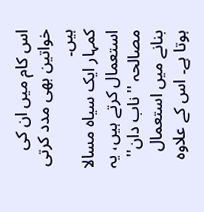اس کام میں ان کی خواتین بھی مدد کرتی ہیں۔
کمہار ایک سیاہ مسالا استعمال کرتے ہیں، یہ مصالحہ ''ناب دان'' بنانے میں استعمال ہوتا ہے۔ اس کے علاوہ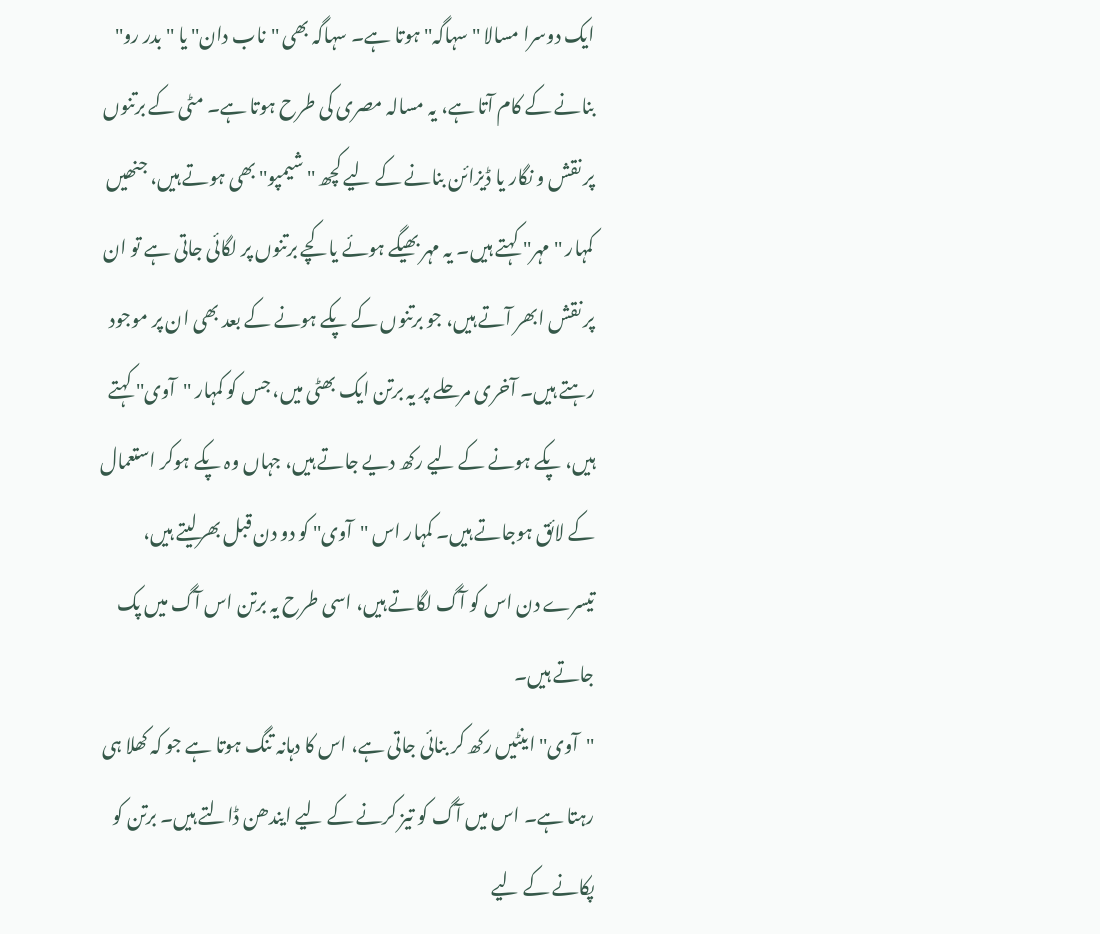ایک دوسرا مسالا ''سہاگہ'' ہوتا ہے۔ سہاگہ بھی ''ناب دان'' یا ''بدر رو'' بنانے کے کام آتا ہے، یہ مسالہ مصری کی طرح ہوتا ہے۔ مٹی کے برتنوں پر نقش و نگار یا ڈیزائن بنانے کے لیے کچھ ''شیمپو'' بھی ہوتے ہیں، جنھیں کمہار ''مہر'' کہتے ہیں۔ یہ مہر بھیگے ہوئے یا کچے برتنوں پر لگائی جاتی ہے تو ان پر نقش ابھر آتے ہیں، جو برتنوں کے پکے ہونے کے بعد بھی ان پر موجود رہتے ہیں۔ آخری مرحلے پر یہ برتن ایک بھٹی میں، جس کو کمہار ''آوی'' کہتے ہیں، پکے ہونے کے لیے رکھ دیے جاتے ہیں، جہاں وہ پکے ہوکر استعمال کے لائق ہوجاتے ہیں۔ کمہار اس ''آوی'' کو دو دن قبل بھرلیتے ہیں، تیسرے دن اس کو آگ لگاتے ہیں، اسی طرح یہ برتن اس آگ میں پک جاتے ہیں۔
''آوی'' اینٹیں رکھ کر بنائی جاتی ہے، اس کا دہانہ تنگ ہوتا ہے جو کہ کھلا ہی رہتا ہے۔ اس میں آگ کو تیز کرنے کے لیے ایندھن ڈالتے ہیں۔ برتن کو پکانے کے لیے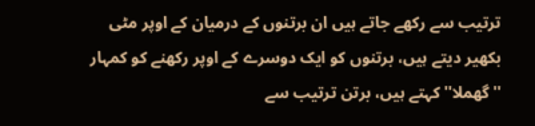ترتیب سے رکھے جاتے ہیں ان برتنوں کے درمیان کے اوپر مٹی بکھیر دیتے ہیں، برتنوں کو ایک دوسرے کے اوپر رکھنے کو کمہار ''گھملا'' کہتے ہیں، برتن ترتیب سے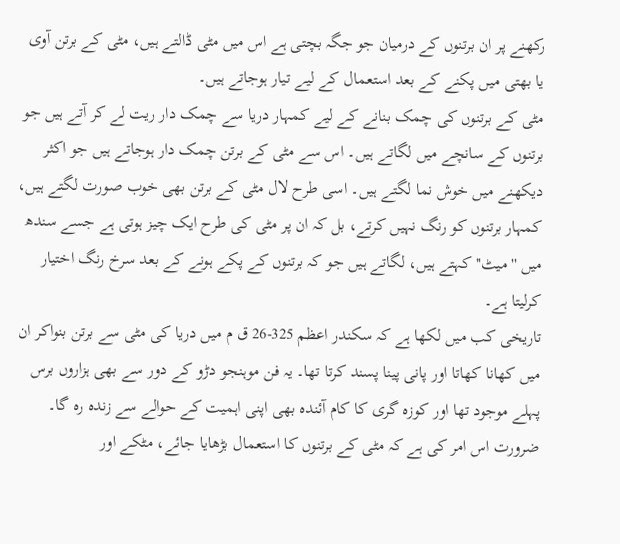رکھنے پر ان برتنوں کے درمیان جو جگہ بچتی ہے اس میں مٹی ڈالتے ہیں، مٹی کے برتن آوی یا بھتی میں پکنے کے بعد استعمال کے لیے تیار ہوجاتے ہیں۔
مٹی کے برتنوں کی چمک بنانے کے لیے کمہار دریا سے چمک دار ریت لے کر آتے ہیں جو برتنوں کے سانچے میں لگاتے ہیں۔ اس سے مٹی کے برتن چمک دار ہوجاتے ہیں جو اکثر دیکھنے میں خوش نما لگتے ہیں۔ اسی طرح لال مٹی کے برتن بھی خوب صورت لگتے ہیں، کمہار برتنوں کو رنگ نہیں کرتے، بل کہ ان پر مٹی کی طرح ایک چیز ہوتی ہے جسے سندھ میں ''میٹ'' کہتے ہیں، لگاتے ہیں جو کہ برتنوں کے پکے ہونے کے بعد سرخ رنگ اختیار کرلیتا ہے۔
تاریخی کب میں لکھا ہے کہ سکندر اعظم 325-26 ق م میں دریا کی مٹی سے برتن بنواکر ان میں کھانا کھاتا اور پانی پینا پسند کرتا تھا۔ یہ فن موہنجو دڑو کے دور سے بھی ہزاروں برس پہلے موجود تھا اور کوزہ گری کا کام آئندہ بھی اپنی اہمیت کے حوالے سے زندہ رہ گا۔ ضرورت اس امر کی ہے کہ مٹی کے برتنوں کا استعمال بڑھایا جائے، مٹکے اور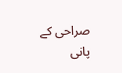صراحی کے پانی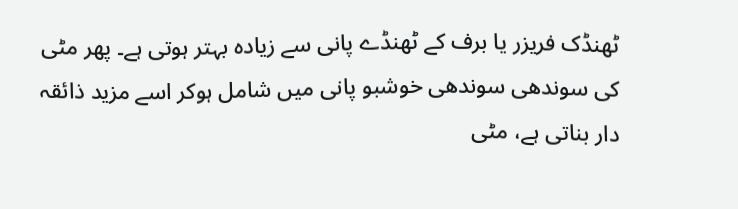ٹھنڈک فریزر یا برف کے ٹھنڈے پانی سے زیادہ بہتر ہوتی ہے۔ پھر مٹی کی سوندھی سوندھی خوشبو پانی میں شامل ہوکر اسے مزید ذائقہ دار بناتی ہے، مٹی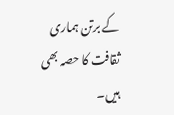کے برتن ہماری ثقافت کا حصہ بھی ہیں۔